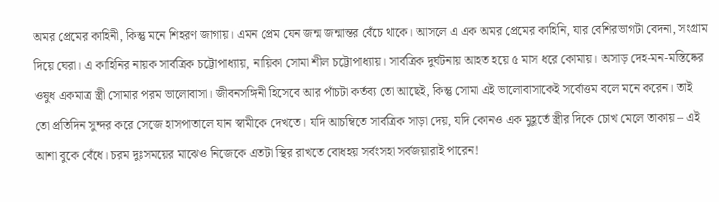অমর প্রেমের কাহিনী, কিন্তু মনে শিহরণ জাগায়। এমন প্রেম যেন জন্ম জন্মান্তর বেঁচে থাকে। আসলে এ এক অমর প্রেমের কাহিনি, যার বেশিরভাগটা বেদনা, সংগ্রাম দিয়ে ঘেরা। এ কাহিনির নায়ক সার্বত্রিক চট্টোপাধ্যায়, নায়িকা সোমা শীল চট্টোপাধ্যায়। সার্বত্রিক দুর্ঘটনায় আহত হয়ে ৫ মাস ধরে কোমায়। অসাড় দেহ-মন-মস্তিষ্কের ওষুধ একমাত্র স্ত্রী সোমার পরম ভালোবাসা। জীবনসঙ্গিনী হিসেবে আর পাঁচটা কর্তব্য তো আছেই, কিন্তু সোমা এই ভালোবাসাকেই সর্বোত্তম বলে মনে করেন। তাই তো প্রতিদিন সুন্দর করে সেজে হাসপাতালে যান স্বামীকে দেখতে। যদি আচম্বিতে সার্বত্রিক সাড়া দেয়, যদি কোনও এক মুহূর্তে স্ত্রীর দিকে চোখ মেলে তাকায় – এই আশা বুকে বেঁধে। চরম দুঃসময়ের মাঝেও নিজেকে এতটা স্থির রাখতে বোধহয় সর্বংসহা সর্বজয়ারাই পারেন!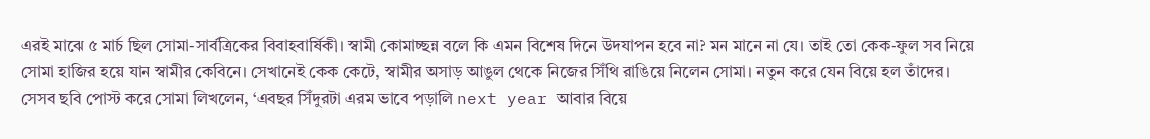এরই মাঝে ৫ মার্চ ছিল সোমা-সার্বত্রিকের বিবাহবার্ষিকী। স্বামী কোমাচ্ছন্ন বলে কি এমন বিশেষ দিনে উদযাপন হবে না? মন মানে না যে। তাই তো কেক-ফুল সব নিয়ে সোমা হাজির হয়ে যান স্বামীর কেবিনে। সেখানেই কেক কেটে, স্বামীর অসাড় আঙুল থেকে নিজের সিঁথি রাঙিয়ে নিলেন সোমা। নতুন করে যেন বিয়ে হল তাঁদের। সেসব ছবি পোস্ট করে সোমা লিখলেন, ‘এবছর সিঁদুরটা এরম ভাবে পড়ালি next year আবার বিয়ে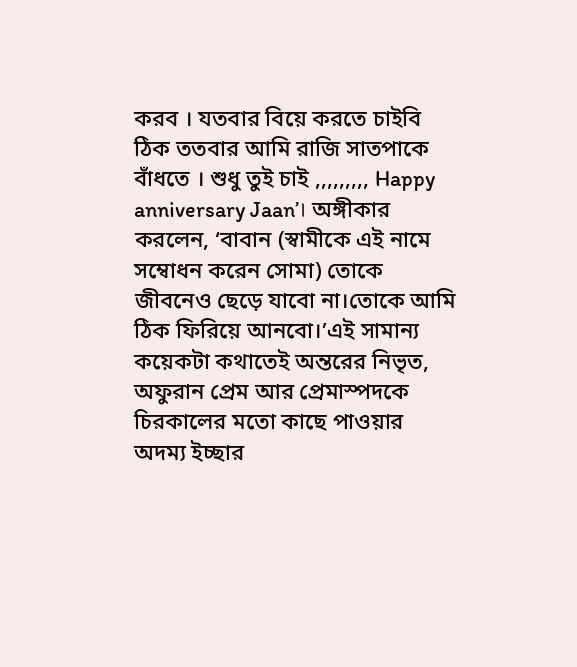করব । যতবার বিয়ে করতে চাইবি ঠিক ততবার আমি রাজি সাতপাকে বাঁধতে । শুধু তুই চাই ,,,,,,,,, Happy anniversary Jaan’। অঙ্গীকার করলেন, ‘বাবান (স্বামীকে এই নামে সম্বোধন করেন সোমা) তোকে জীবনেও ছেড়ে যাবো না।তোকে আমি ঠিক ফিরিয়ে আনবো।’এই সামান্য কয়েকটা কথাতেই অন্তরের নিভৃত, অফুরান প্রেম আর প্রেমাস্পদকে চিরকালের মতো কাছে পাওয়ার অদম্য ইচ্ছার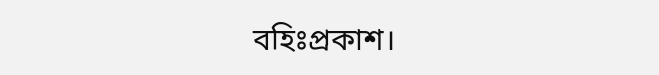বহিঃপ্রকাশ।